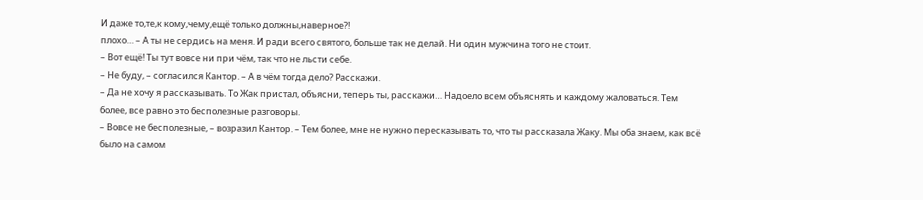И даже то,те,к кому,чему,ещё только должны,наверное?!
плохо… – А ты не сердись на меня. И ради всего святого, больше так не делай. Ни один мужчина того не стоит.
– Вот ещё! Ты тут вовсе ни при чём, так что не льсти себе.
– Не буду, – согласился Кантор. – А в чём тогда дело? Расскажи.
– Да не хочу я рассказывать. То Жак пристал, объясни, теперь ты, расскажи… Надоело всем объяснять и каждому жаловаться. Тем более, все равно это бесполезные разговоры.
– Вовсе не бесполезные, – возразил Кантор. – Тем более, мне не нужно пересказывать то, что ты рассказала Жаку. Мы оба знаем, как всё было на самом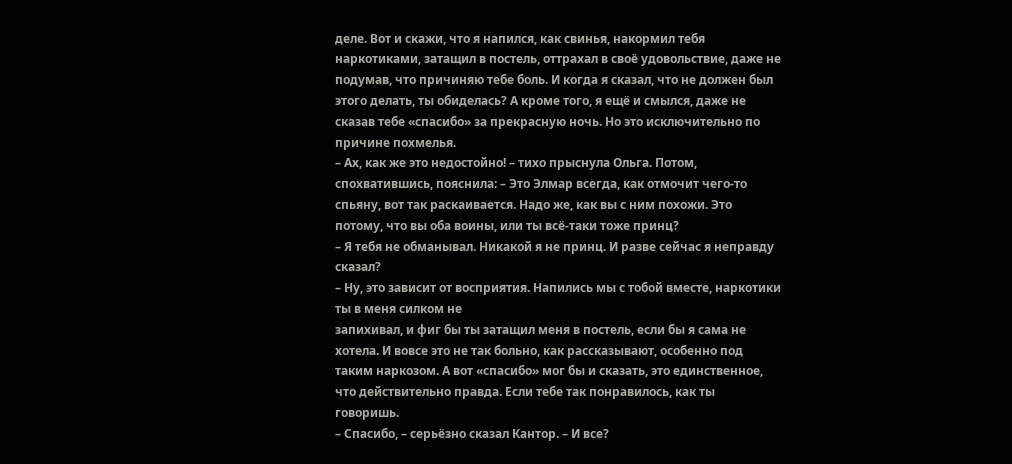деле. Вот и скажи, что я напился, как свинья, накормил тебя наркотиками, затащил в постель, оттрахал в своё удовольствие, даже не
подумав, что причиняю тебе боль. И когда я сказал, что не должен был этого делать, ты обиделась? А кроме того, я ещё и смылся, даже не сказав тебе «спасибо» за прекрасную ночь. Но это исключительно по причине похмелья.
– Ах, как же это недостойно! – тихо прыснула Ольга. Потом, спохватившись, пояснила: – Это Элмар всегда, как отмочит чего-то спьяну, вот так раскаивается. Надо же, как вы с ним похожи. Это потому, что вы оба воины, или ты всё-таки тоже принц?
– Я тебя не обманывал. Никакой я не принц. И разве сейчас я неправду сказал?
– Ну, это зависит от восприятия. Напились мы с тобой вместе, наркотики ты в меня силком не
запихивал, и фиг бы ты затащил меня в постель, если бы я сама не хотела. И вовсе это не так больно, как рассказывают, особенно под таким наркозом. А вот «спасибо» мог бы и сказать, это единственное, что действительно правда. Если тебе так понравилось, как ты говоришь.
– Спасибо, – серьёзно сказал Кантор. – И все?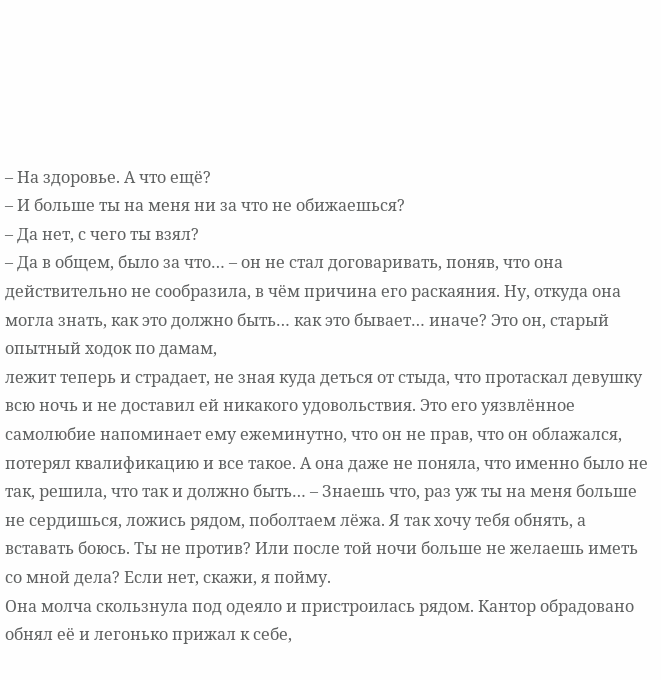– На здоровье. А что ещё?
– И больше ты на меня ни за что не обижаешься?
– Да нет, с чего ты взял?
– Да в общем, было за что… – он не стал договаривать, поняв, что она действительно не сообразила, в чём причина его раскаяния. Ну, откуда она могла знать, как это должно быть… как это бывает… иначе? Это он, старый опытный ходок по дамам,
лежит теперь и страдает, не зная куда деться от стыда, что протаскал девушку всю ночь и не доставил ей никакого удовольствия. Это его уязвлённое самолюбие напоминает ему ежеминутно, что он не прав, что он облажался, потерял квалификацию и все такое. А она даже не поняла, что именно было не так, решила, что так и должно быть… – Знаешь что, раз уж ты на меня больше не сердишься, ложись рядом, поболтаем лёжа. Я так хочу тебя обнять, а вставать боюсь. Ты не против? Или после той ночи больше не желаешь иметь со мной дела? Если нет, скажи, я пойму.
Она молча скользнула под одеяло и пристроилась рядом. Кантор обрадовано обнял её и легонько прижал к себе,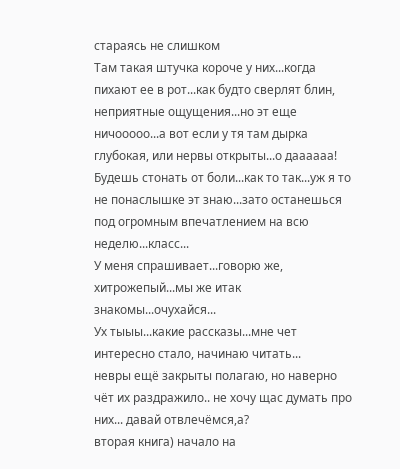стараясь не слишком
Там такая штучка короче у них...когда пихают ее в рот...как будто сверлят блин, неприятные ощущения...но эт еще ничооооо...а вот если у тя там дырка глубокая, или нервы открыты...о даааааа! Будешь стонать от боли...как то так...уж я то не понаслышке эт знаю...зато останешься под огромным впечатлением на всю неделю...класс...
У меня спрашивает...говорю же, хитрожепый...мы же итак знакомы...очухайся...
Ух тыыы...какие рассказы...мне чет интересно стало, начинаю читать...
невры ещё закрыты полагаю, но наверно чёт их раздражило.. не хочу щас думать про них... давай отвлечёмся,а?
вторая книга) начало на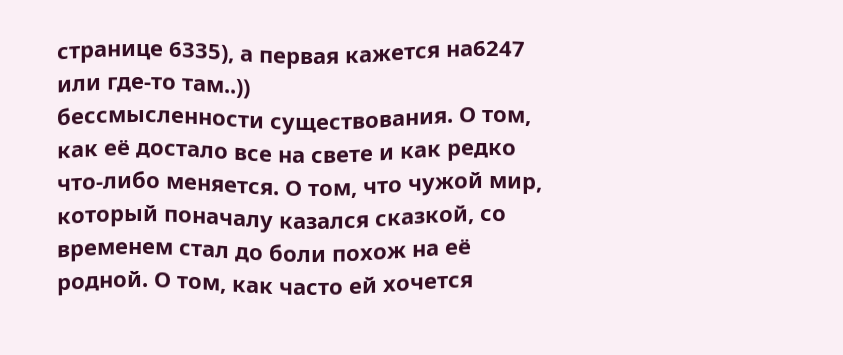странице 6335), а первая кажется на6247 или где-то там..))
бессмысленности существования. О том, как её достало все на свете и как редко что-либо меняется. О том, что чужой мир, который поначалу казался сказкой, со временем стал до боли похож на её родной. О том, как часто ей хочется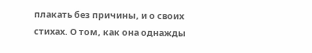плакать без причины, и о своих стихах. О том, как она однажды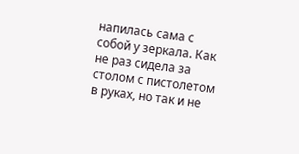напилась сама с собой у зеркала. Как не раз сидела за столом с пистолетом в руках, но так и не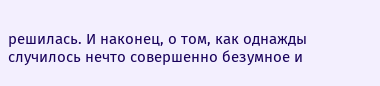решилась. И наконец, о том, как однажды случилось нечто совершенно безумное и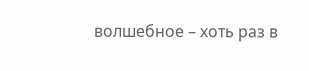волшебное – хоть раз в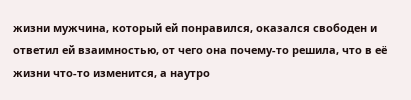жизни мужчина, который ей понравился, оказался свободен и ответил ей взаимностью, от чего она почему-то решила, что в её жизни что-то изменится, а наутро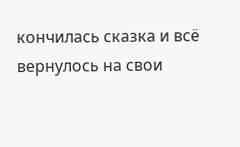кончилась сказка и всё вернулось на свои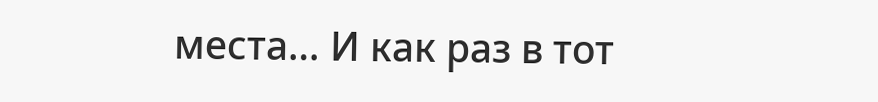места… И как раз в тот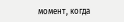момент, когда